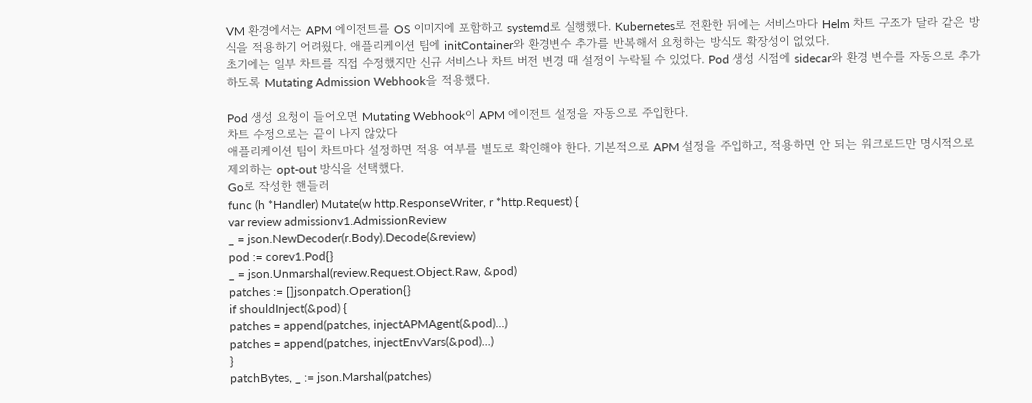VM 환경에서는 APM 에이전트를 OS 이미지에 포함하고 systemd로 실행했다. Kubernetes로 전환한 뒤에는 서비스마다 Helm 차트 구조가 달라 같은 방식을 적용하기 어려웠다. 애플리케이션 팀에 initContainer와 환경변수 추가를 반복해서 요청하는 방식도 확장성이 없었다.
초기에는 일부 차트를 직접 수정했지만 신규 서비스나 차트 버전 변경 때 설정이 누락될 수 있었다. Pod 생성 시점에 sidecar와 환경 변수를 자동으로 추가하도록 Mutating Admission Webhook을 적용했다.

Pod 생성 요청이 들어오면 Mutating Webhook이 APM 에이전트 설정을 자동으로 주입한다.
차트 수정으로는 끝이 나지 않았다
애플리케이션 팀이 차트마다 설정하면 적용 여부를 별도로 확인해야 한다. 기본적으로 APM 설정을 주입하고, 적용하면 안 되는 워크로드만 명시적으로 제외하는 opt-out 방식을 선택했다.
Go로 작성한 핸들러
func (h *Handler) Mutate(w http.ResponseWriter, r *http.Request) {
var review admissionv1.AdmissionReview
_ = json.NewDecoder(r.Body).Decode(&review)
pod := corev1.Pod{}
_ = json.Unmarshal(review.Request.Object.Raw, &pod)
patches := []jsonpatch.Operation{}
if shouldInject(&pod) {
patches = append(patches, injectAPMAgent(&pod)...)
patches = append(patches, injectEnvVars(&pod)...)
}
patchBytes, _ := json.Marshal(patches)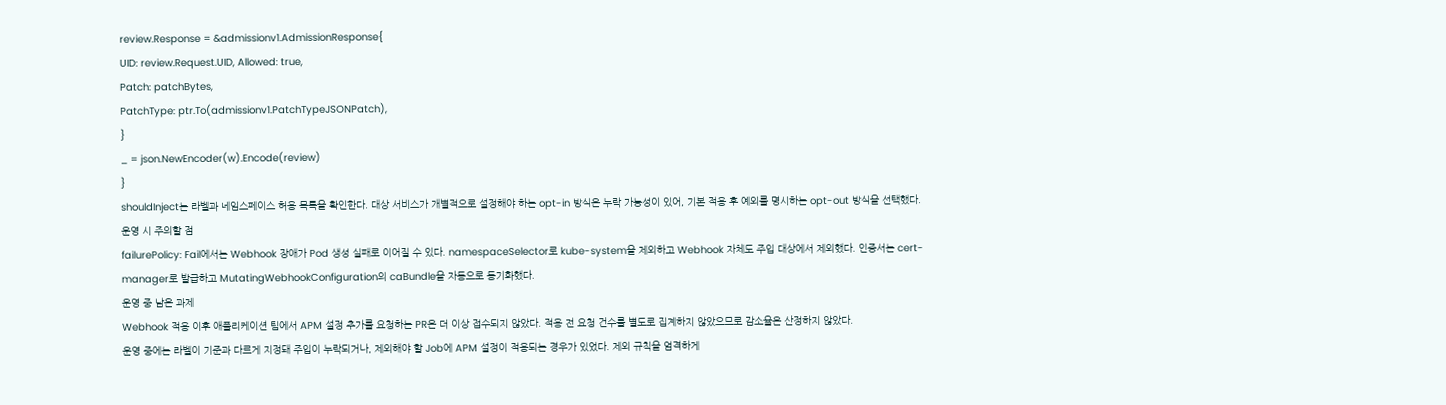review.Response = &admissionv1.AdmissionResponse{
UID: review.Request.UID, Allowed: true,
Patch: patchBytes,
PatchType: ptr.To(admissionv1.PatchTypeJSONPatch),
}
_ = json.NewEncoder(w).Encode(review)
}
shouldInject는 라벨과 네임스페이스 허용 목록을 확인한다. 대상 서비스가 개별적으로 설정해야 하는 opt-in 방식은 누락 가능성이 있어, 기본 적용 후 예외를 명시하는 opt-out 방식을 선택했다.
운영 시 주의할 점
failurePolicy: Fail에서는 Webhook 장애가 Pod 생성 실패로 이어질 수 있다. namespaceSelector로 kube-system을 제외하고 Webhook 자체도 주입 대상에서 제외했다. 인증서는 cert-manager로 발급하고 MutatingWebhookConfiguration의 caBundle을 자동으로 동기화했다.
운영 중 남은 과제
Webhook 적용 이후 애플리케이션 팀에서 APM 설정 추가를 요청하는 PR은 더 이상 접수되지 않았다. 적용 전 요청 건수를 별도로 집계하지 않았으므로 감소율은 산정하지 않았다.
운영 중에는 라벨이 기준과 다르게 지정돼 주입이 누락되거나, 제외해야 할 Job에 APM 설정이 적용되는 경우가 있었다. 제외 규칙을 엄격하게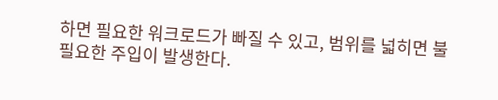하면 필요한 워크로드가 빠질 수 있고, 범위를 넓히면 불필요한 주입이 발생한다.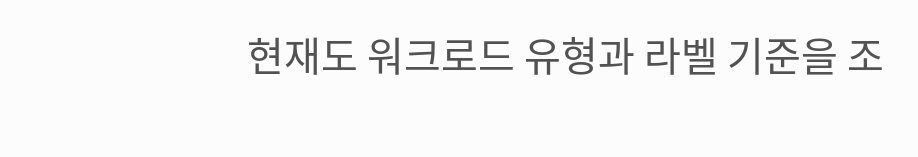현재도 워크로드 유형과 라벨 기준을 조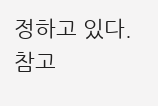정하고 있다.
참고